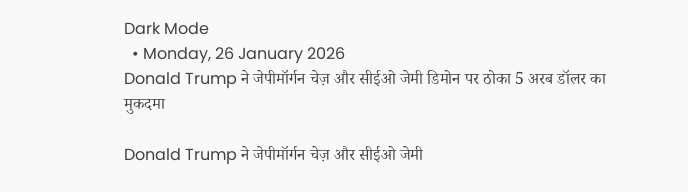Dark Mode
  • Monday, 26 January 2026
Donald Trump ने जेपीमॉर्गन चेज़ और सीईओ जेमी डिमोन पर ठोका 5 अरब डॉलर का मुकदमा

Donald Trump ने जेपीमॉर्गन चेज़ और सीईओ जेमी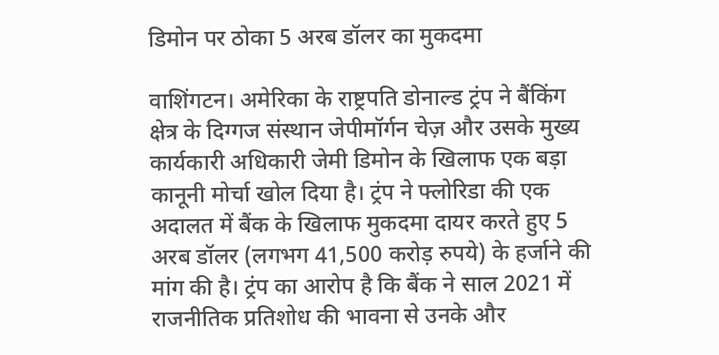डिमोन पर ठोका 5 अरब डॉलर का मुकदमा

वाशिंगटन। अमेरिका के राष्ट्रपति डोनाल्ड ट्रंप ने बैंकिंग क्षेत्र के दिग्गज संस्थान जेपीमॉर्गन चेज़ और उसके मुख्य कार्यकारी अधिकारी जेमी डिमोन के खिलाफ एक बड़ा कानूनी मोर्चा खोल दिया है। ट्रंप ने फ्लोरिडा की एक अदालत में बैंक के खिलाफ मुकदमा दायर करते हुए 5 अरब डॉलर (लगभग 41,500 करोड़ रुपये) के हर्जाने की मांग की है। ट्रंप का आरोप है कि बैंक ने साल 2021 में राजनीतिक प्रतिशोध की भावना से उनके और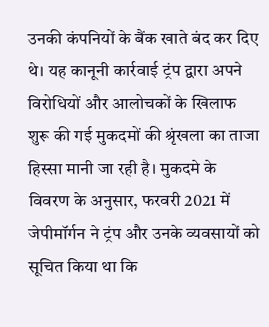उनकी कंपनियों के बैंक खाते बंद कर दिए थे। यह कानूनी कार्रवाई ट्रंप द्वारा अपने विरोधियों और आलोचकों के खिलाफ शुरू की गई मुकदमों की श्रृंखला का ताजा हिस्सा मानी जा रही है। मुकदमे के विवरण के अनुसार, फरवरी 2021 में जेपीमॉर्गन ने ट्रंप और उनके व्यवसायों को सूचित किया था कि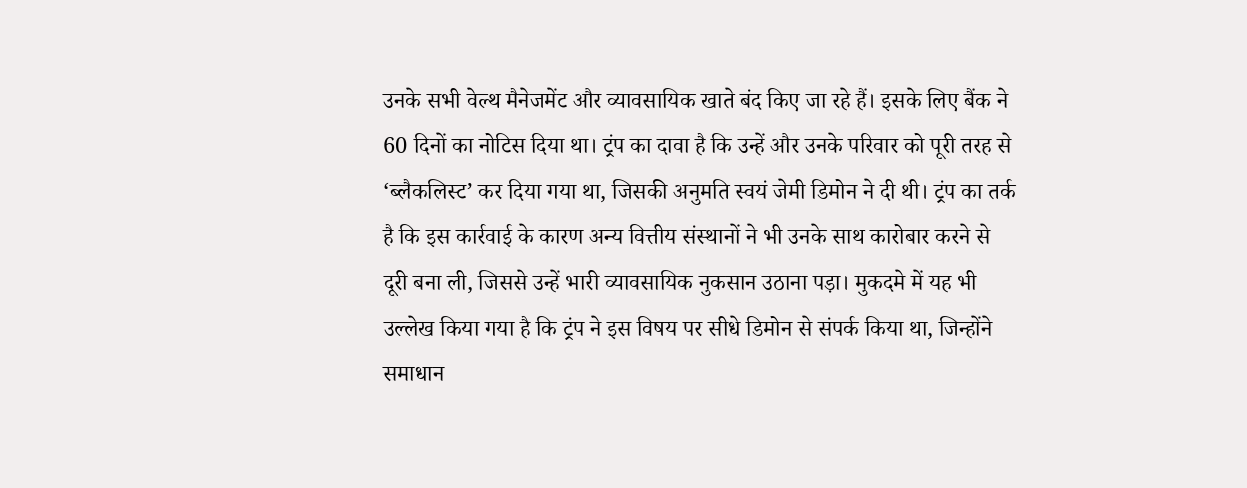उनके सभी वेल्थ मैनेजमेंट और व्यावसायिक खाते बंद किए जा रहे हैं। इसके लिए बैंक ने 60 दिनों का नोटिस दिया था। ट्रंप का दावा है कि उन्हें और उनके परिवार को पूरी तरह से ‘ब्लैकलिस्ट’ कर दिया गया था, जिसकी अनुमति स्वयं जेमी डिमोन ने दी थी। ट्रंप का तर्क है कि इस कार्रवाई के कारण अन्य वित्तीय संस्थानों ने भी उनके साथ कारोबार करने से दूरी बना ली, जिससे उन्हें भारी व्यावसायिक नुकसान उठाना पड़ा। मुकदमे में यह भी उल्लेख किया गया है कि ट्रंप ने इस विषय पर सीधे डिमोन से संपर्क किया था, जिन्होंने समाधान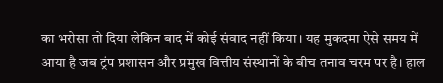का भरोसा तो दिया लेकिन बाद में कोई संवाद नहीं किया। यह मुकदमा ऐसे समय में आया है जब ट्रंप प्रशासन और प्रमुख वित्तीय संस्थानों के बीच तनाव चरम पर है। हाल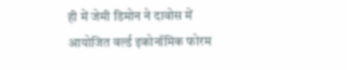ही में जेमी डिमोन ने दावोस में आयोजित वर्ल्ड इकोनॉमिक फोरम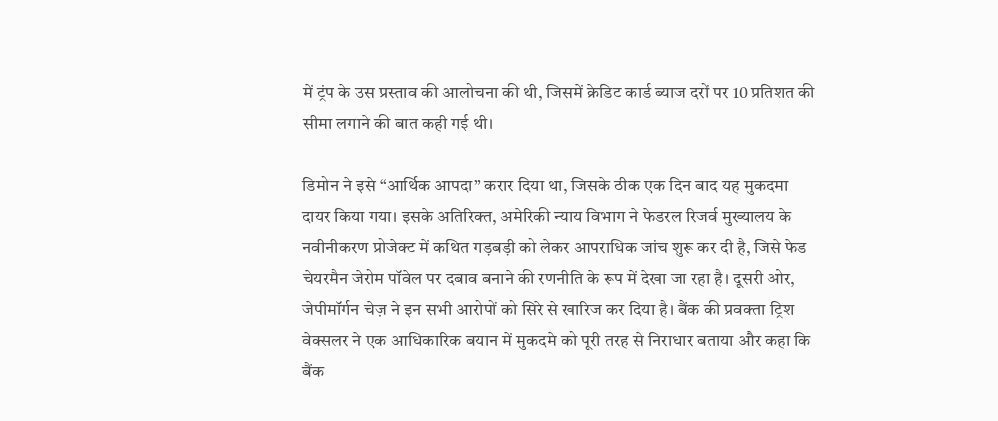में ट्रंप के उस प्रस्ताव की आलोचना की थी, जिसमें क्रेडिट कार्ड ब्याज दरों पर 10 प्रतिशत की सीमा लगाने की बात कही गई थी।

डिमोन ने इसे “आर्थिक आपदा” करार दिया था, जिसके ठीक एक दिन बाद यह मुकदमा दायर किया गया। इसके अतिरिक्त, अमेरिकी न्याय विभाग ने फेडरल रिजर्व मुख्यालय के नवीनीकरण प्रोजेक्ट में कथित गड़बड़ी को लेकर आपराधिक जांच शुरू कर दी है, जिसे फेड चेयरमैन जेरोम पॉवेल पर दबाव बनाने की रणनीति के रूप में देखा जा रहा है। दूसरी ओर, जेपीमॉर्गन चेज़ ने इन सभी आरोपों को सिरे से खारिज कर दिया है। बैंक की प्रवक्ता ट्रिश वेक्सलर ने एक आधिकारिक बयान में मुकदमे को पूरी तरह से निराधार बताया और कहा कि बैंक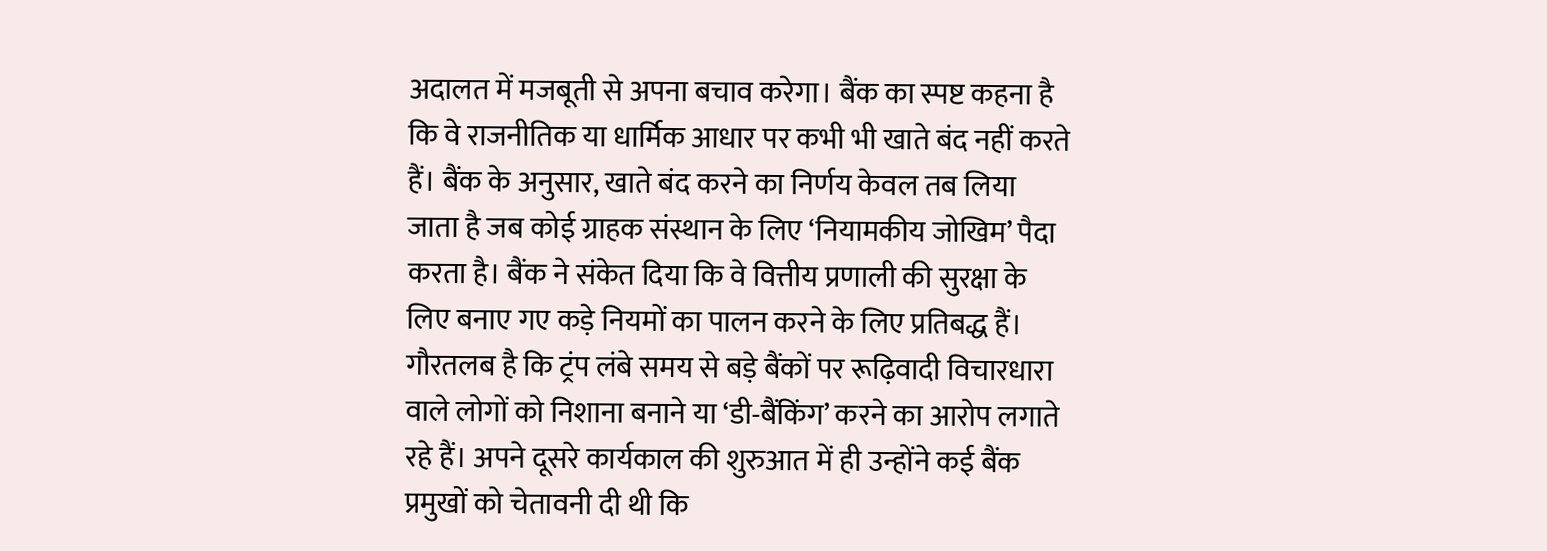अदालत में मजबूती से अपना बचाव करेगा। बैंक का स्पष्ट कहना है कि वे राजनीतिक या धार्मिक आधार पर कभी भी खाते बंद नहीं करते हैं। बैंक के अनुसार, खाते बंद करने का निर्णय केवल तब लिया जाता है जब कोई ग्राहक संस्थान के लिए ‘नियामकीय जोखिम’ पैदा करता है। बैंक ने संकेत दिया कि वे वित्तीय प्रणाली की सुरक्षा के लिए बनाए गए कड़े नियमों का पालन करने के लिए प्रतिबद्ध हैं। गौरतलब है कि ट्रंप लंबे समय से बड़े बैंकों पर रूढ़िवादी विचारधारा वाले लोगों को निशाना बनाने या ‘डी-बैंकिंग’ करने का आरोप लगाते रहे हैं। अपने दूसरे कार्यकाल की शुरुआत में ही उन्होंने कई बैंक प्रमुखों को चेतावनी दी थी कि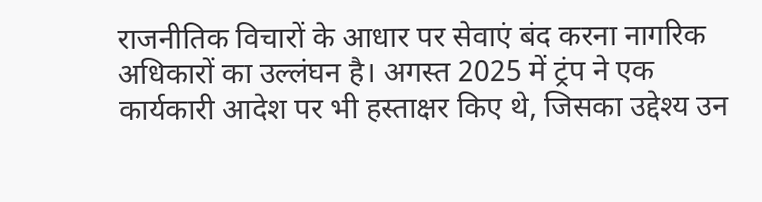राजनीतिक विचारों के आधार पर सेवाएं बंद करना नागरिक अधिकारों का उल्लंघन है। अगस्त 2025 में ट्रंप ने एक कार्यकारी आदेश पर भी हस्ताक्षर किए थे, जिसका उद्देश्य उन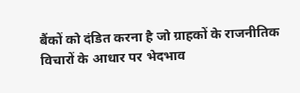बैंकों को दंडित करना है जो ग्राहकों के राजनीतिक विचारों के आधार पर भेदभाव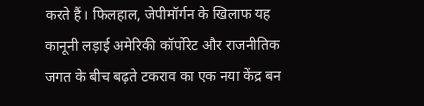करते हैं। फिलहाल, जेपीमॉर्गन के खिलाफ यह कानूनी लड़ाई अमेरिकी कॉर्पोरेट और राजनीतिक जगत के बीच बढ़ते टकराव का एक नया केंद्र बन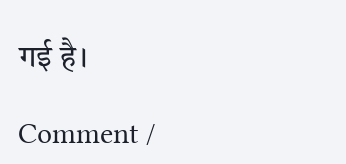गई है।

Comment /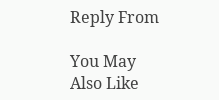Reply From

You May Also Like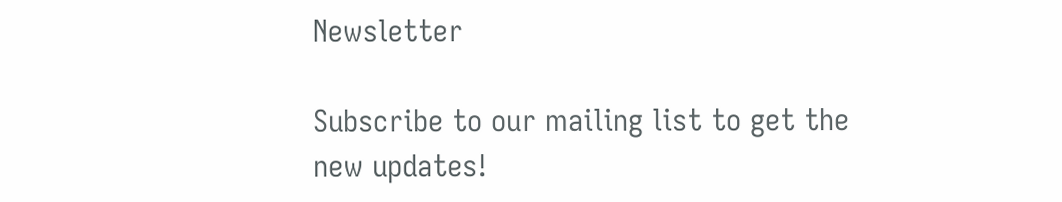Newsletter

Subscribe to our mailing list to get the new updates!